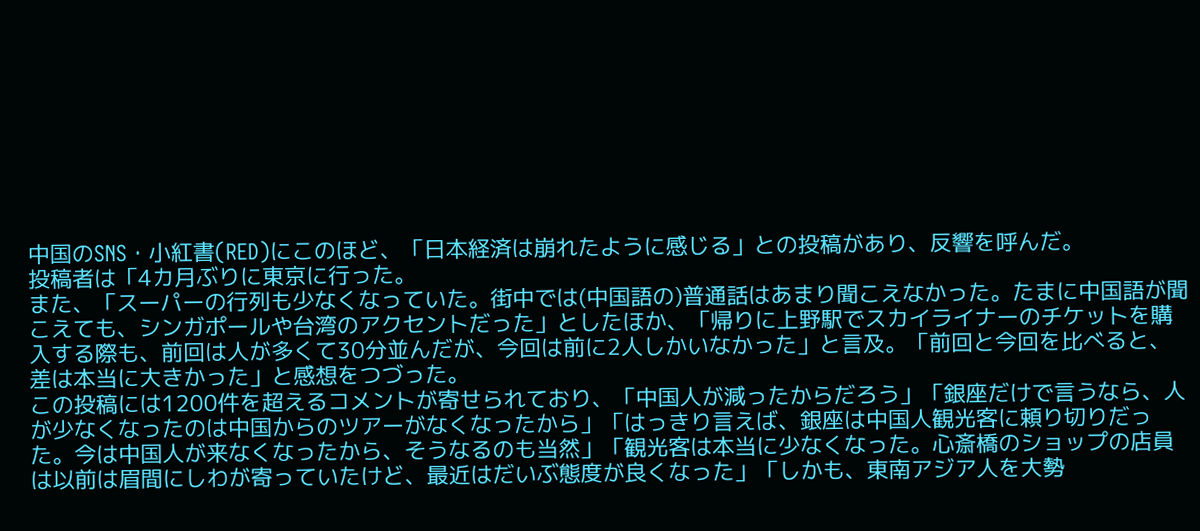中国のSNS・小紅書(RED)にこのほど、「日本経済は崩れたように感じる」との投稿があり、反響を呼んだ。
投稿者は「4カ月ぶりに東京に行った。
また、「スーパーの行列も少なくなっていた。街中では(中国語の)普通話はあまり聞こえなかった。たまに中国語が聞こえても、シンガポールや台湾のアクセントだった」としたほか、「帰りに上野駅でスカイライナーのチケットを購入する際も、前回は人が多くて30分並んだが、今回は前に2人しかいなかった」と言及。「前回と今回を比べると、差は本当に大きかった」と感想をつづった。
この投稿には1200件を超えるコメントが寄せられており、「中国人が減ったからだろう」「銀座だけで言うなら、人が少なくなったのは中国からのツアーがなくなったから」「はっきり言えば、銀座は中国人観光客に頼り切りだった。今は中国人が来なくなったから、そうなるのも当然」「観光客は本当に少なくなった。心斎橋のショップの店員は以前は眉間にしわが寄っていたけど、最近はだいぶ態度が良くなった」「しかも、東南アジア人を大勢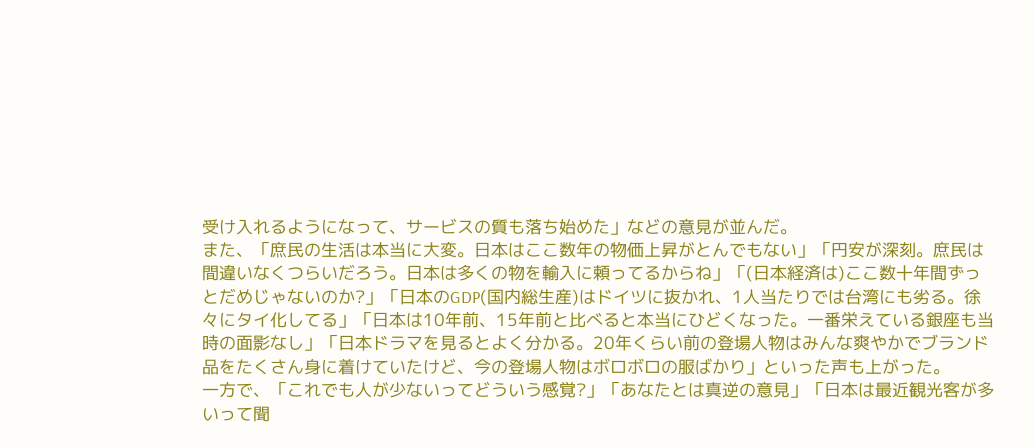受け入れるようになって、サービスの質も落ち始めた」などの意見が並んだ。
また、「庶民の生活は本当に大変。日本はここ数年の物価上昇がとんでもない」「円安が深刻。庶民は間違いなくつらいだろう。日本は多くの物を輸入に頼ってるからね」「(日本経済は)ここ数十年間ずっとだめじゃないのか?」「日本のGDP(国内総生産)はドイツに抜かれ、1人当たりでは台湾にも劣る。徐々にタイ化してる」「日本は10年前、15年前と比べると本当にひどくなった。一番栄えている銀座も当時の面影なし」「日本ドラマを見るとよく分かる。20年くらい前の登場人物はみんな爽やかでブランド品をたくさん身に着けていたけど、今の登場人物はボロボロの服ばかり」といった声も上がった。
一方で、「これでも人が少ないってどういう感覚?」「あなたとは真逆の意見」「日本は最近観光客が多いって聞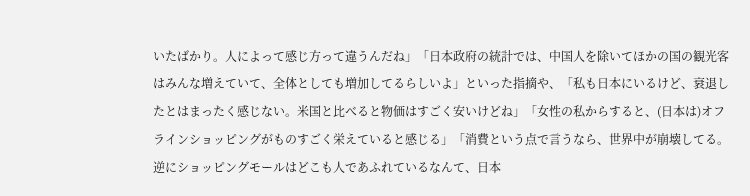いたばかり。人によって感じ方って違うんだね」「日本政府の統計では、中国人を除いてほかの国の観光客はみんな増えていて、全体としても増加してるらしいよ」といった指摘や、「私も日本にいるけど、衰退したとはまったく感じない。米国と比べると物価はすごく安いけどね」「女性の私からすると、(日本は)オフラインショッピングがものすごく栄えていると感じる」「消費という点で言うなら、世界中が崩壊してる。逆にショッピングモールはどこも人であふれているなんて、日本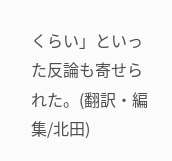くらい」といった反論も寄せられた。(翻訳・編集/北田)